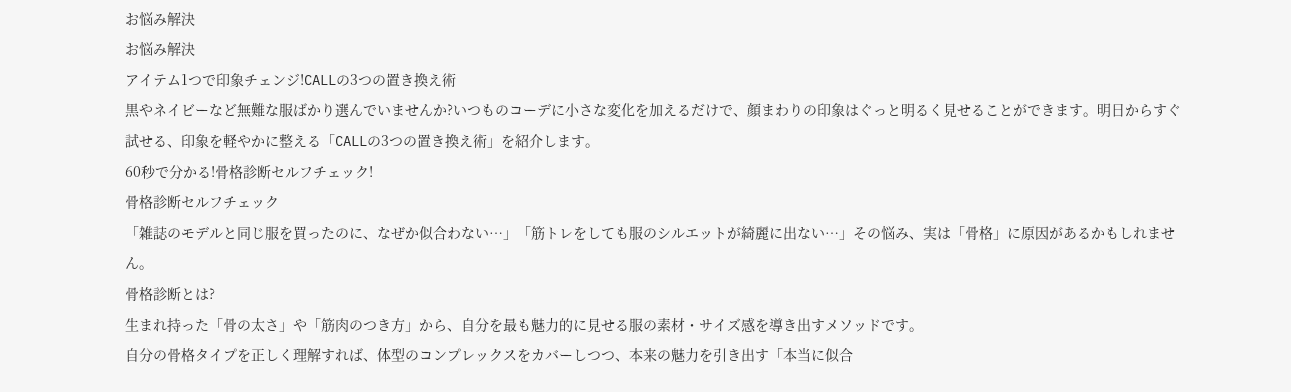お悩み解決
お悩み解決
アイテム1つで印象チェンジ!CALLの3つの置き換え術
黒やネイビーなど無難な服ばかり選んでいませんか?いつものコーデに小さな変化を加えるだけで、顔まわりの印象はぐっと明るく見せることができます。明日からすぐ試せる、印象を軽やかに整える「CALLの3つの置き換え術」を紹介します。
60秒で分かる!骨格診断セルフチェック!
骨格診断セルフチェック
「雑誌のモデルと同じ服を買ったのに、なぜか似合わない…」「筋トレをしても服のシルエットが綺麗に出ない…」その悩み、実は「骨格」に原因があるかもしれません。
骨格診断とは?
生まれ持った「骨の太さ」や「筋肉のつき方」から、自分を最も魅力的に見せる服の素材・サイズ感を導き出すメソッドです。
自分の骨格タイプを正しく理解すれば、体型のコンプレックスをカバーしつつ、本来の魅力を引き出す「本当に似合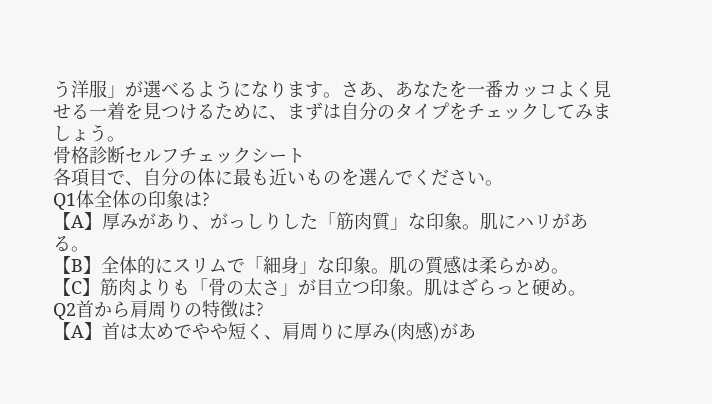う洋服」が選べるようになります。さあ、あなたを一番カッコよく見せる一着を見つけるために、まずは自分のタイプをチェックしてみましょう。
骨格診断セルフチェックシート
各項目で、自分の体に最も近いものを選んでください。
Q1体全体の印象は?
【A】厚みがあり、がっしりした「筋肉質」な印象。肌にハリがある。
【B】全体的にスリムで「細身」な印象。肌の質感は柔らかめ。
【C】筋肉よりも「骨の太さ」が目立つ印象。肌はざらっと硬め。
Q2首から肩周りの特徴は?
【A】首は太めでやや短く、肩周りに厚み(肉感)があ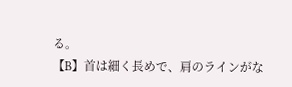る。
【B】首は細く長めで、肩のラインがな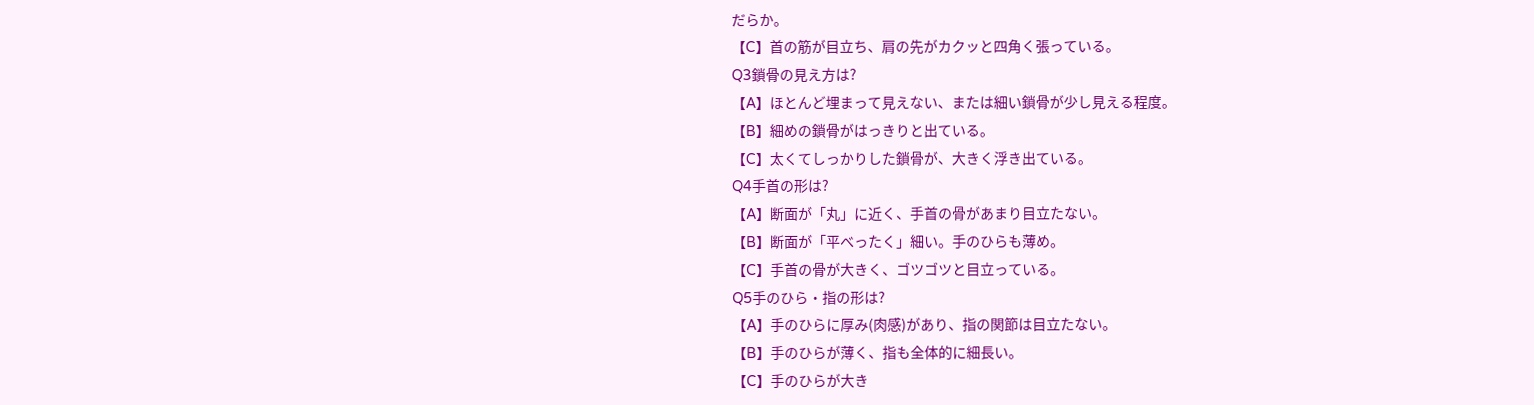だらか。
【C】首の筋が目立ち、肩の先がカクッと四角く張っている。
Q3鎖骨の見え方は?
【A】ほとんど埋まって見えない、または細い鎖骨が少し見える程度。
【B】細めの鎖骨がはっきりと出ている。
【C】太くてしっかりした鎖骨が、大きく浮き出ている。
Q4手首の形は?
【A】断面が「丸」に近く、手首の骨があまり目立たない。
【B】断面が「平べったく」細い。手のひらも薄め。
【C】手首の骨が大きく、ゴツゴツと目立っている。
Q5手のひら・指の形は?
【A】手のひらに厚み(肉感)があり、指の関節は目立たない。
【B】手のひらが薄く、指も全体的に細長い。
【C】手のひらが大き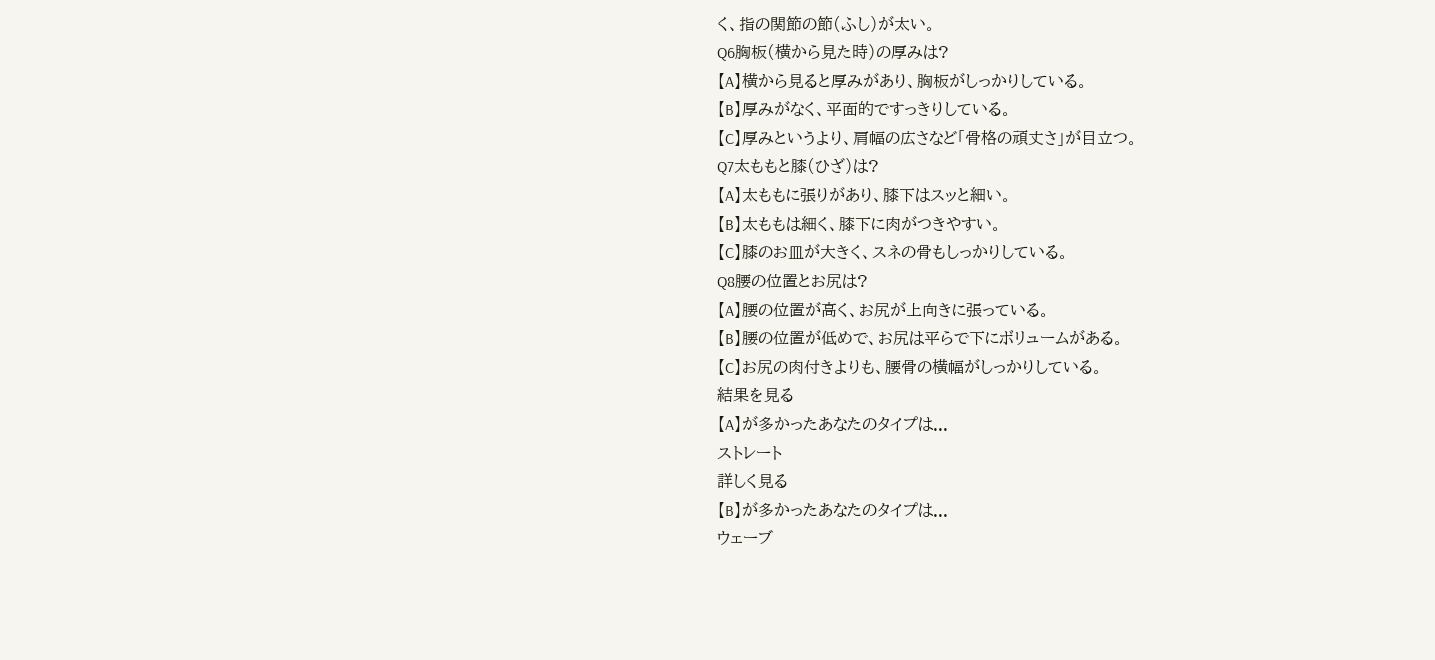く、指の関節の節(ふし)が太い。
Q6胸板(横から見た時)の厚みは?
【A】横から見ると厚みがあり、胸板がしっかりしている。
【B】厚みがなく、平面的ですっきりしている。
【C】厚みというより、肩幅の広さなど「骨格の頑丈さ」が目立つ。
Q7太ももと膝(ひざ)は?
【A】太ももに張りがあり、膝下はスッと細い。
【B】太ももは細く、膝下に肉がつきやすい。
【C】膝のお皿が大きく、スネの骨もしっかりしている。
Q8腰の位置とお尻は?
【A】腰の位置が高く、お尻が上向きに張っている。
【B】腰の位置が低めで、お尻は平らで下にボリュームがある。
【C】お尻の肉付きよりも、腰骨の横幅がしっかりしている。
結果を見る
【A】が多かったあなたのタイプは...
ストレート
詳しく見る
【B】が多かったあなたのタイプは...
ウェーブ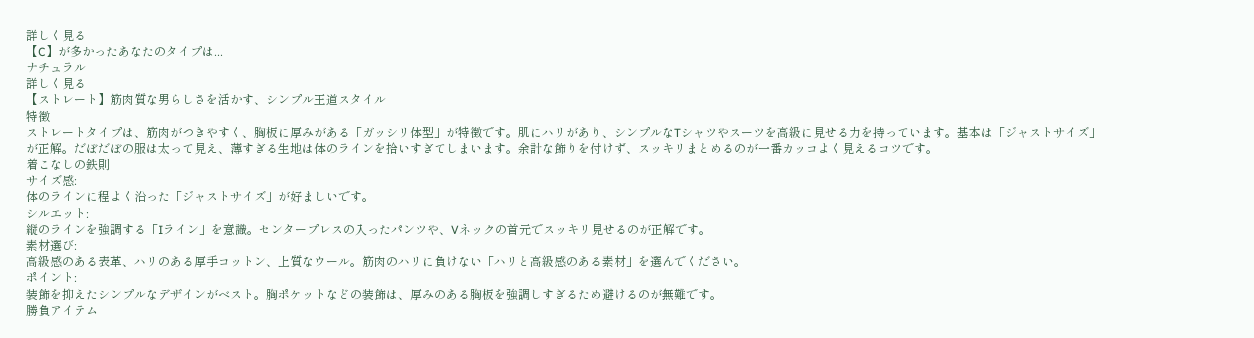詳しく見る
【C】が多かったあなたのタイプは...
ナチュラル
詳しく見る
【ストレート】筋肉質な男らしさを活かす、シンプル王道スタイル
特徴
ストレートタイプは、筋肉がつきやすく、胸板に厚みがある「ガッシリ体型」が特徴です。肌にハリがあり、シンプルなTシャツやスーツを高級に見せる力を持っています。基本は「ジャストサイズ」が正解。だぼだぼの服は太って見え、薄すぎる生地は体のラインを拾いすぎてしまいます。余計な飾りを付けず、スッキリまとめるのが一番カッコよく見えるコツです。
着こなしの鉄則
サイズ感:
体のラインに程よく沿った「ジャストサイズ」が好ましいです。
シルエット:
縦のラインを強調する「Iライン」を意識。センタープレスの入ったパンツや、Vネックの首元でスッキリ見せるのが正解です。
素材選び:
高級感のある表革、ハリのある厚手コットン、上質なウール。筋肉のハリに負けない「ハリと高級感のある素材」を選んでください。
ポイント:
装飾を抑えたシンプルなデザインがベスト。胸ポケットなどの装飾は、厚みのある胸板を強調しすぎるため避けるのが無難です。
勝負アイテム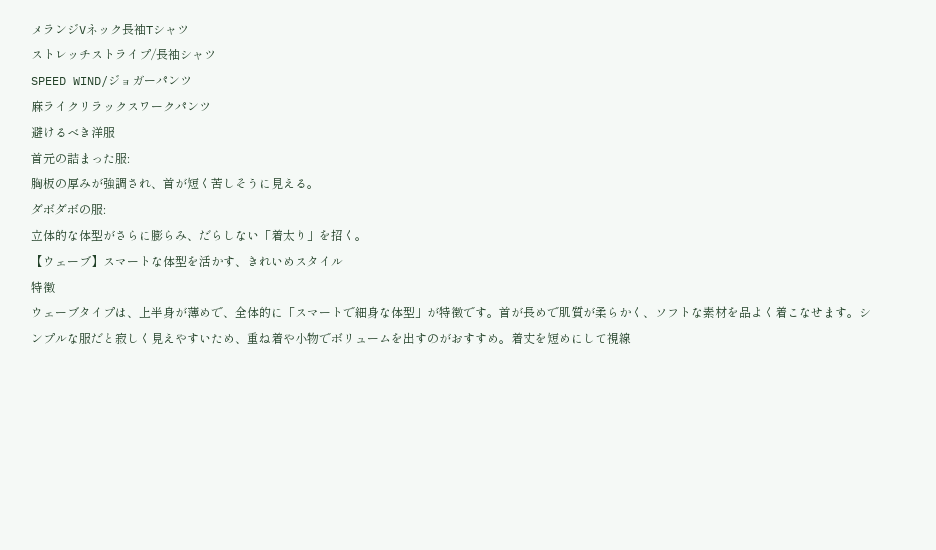メランジVネック長袖Tシャツ
ストレッチストライプ/長袖シャツ
SPEED WIND/ジョガーパンツ
麻ライクリラックスワークパンツ
避けるべき洋服
首元の詰まった服:
胸板の厚みが強調され、首が短く苦しそうに見える。
ダボダボの服:
立体的な体型がさらに膨らみ、だらしない「着太り」を招く。
【ウェーブ】スマートな体型を活かす、きれいめスタイル
特徴
ウェーブタイプは、上半身が薄めで、全体的に「スマートで細身な体型」が特徴です。首が長めで肌質が柔らかく、ソフトな素材を品よく着こなせます。シンプルな服だと寂しく見えやすいため、重ね着や小物でボリュームを出すのがおすすめ。着丈を短めにして視線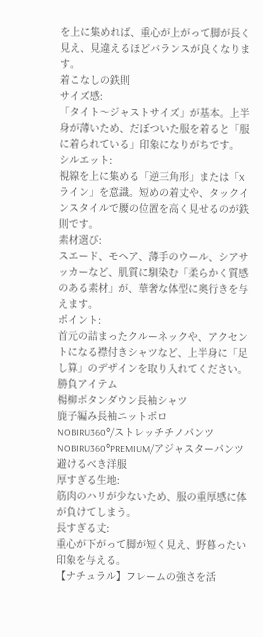を上に集めれば、重心が上がって脚が長く見え、見違えるほどバランスが良くなります。
着こなしの鉄則
サイズ感:
「タイト〜ジャストサイズ」が基本。上半身が薄いため、だぼついた服を着ると「服に着られている」印象になりがちです。
シルエット:
視線を上に集める「逆三角形」または「Xライン」を意識。短めの着丈や、タックインスタイルで腰の位置を高く見せるのが鉄則です。
素材選び:
スエード、モヘア、薄手のウール、シアサッカーなど、肌質に馴染む「柔らかく質感のある素材」が、華奢な体型に奥行きを与えます。
ポイント:
首元の詰まったクルーネックや、アクセントになる襟付きシャツなど、上半身に「足し算」のデザインを取り入れてください。
勝負アイテム
楊柳ボタンダウン長袖シャツ
鹿子編み長袖ニットポロ
NOBIRU360°/ストレッチチノパンツ
NOBIRU360°PREMIUM/アジャスターパンツ
避けるべき洋服
厚すぎる生地:
筋肉のハリが少ないため、服の重厚感に体が負けてしまう。
長すぎる丈:
重心が下がって脚が短く見え、野暮ったい印象を与える。
【ナチュラル】フレームの強さを活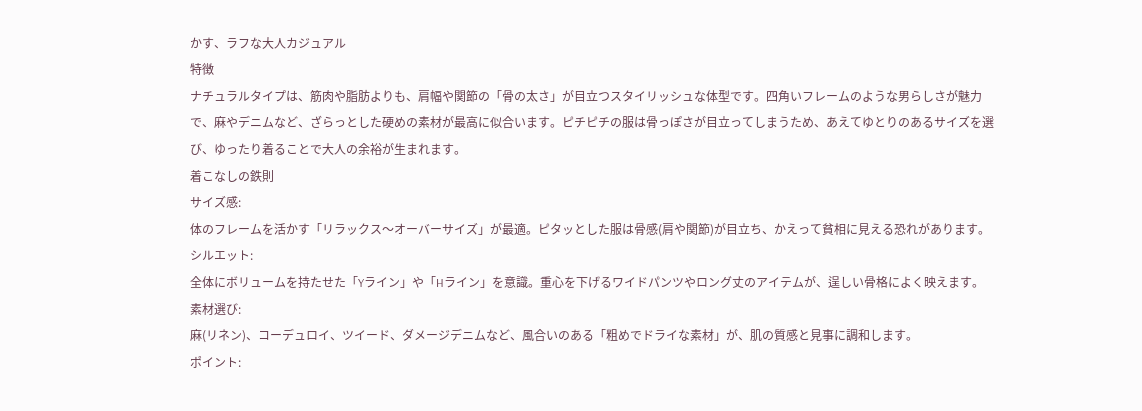かす、ラフな大人カジュアル
特徴
ナチュラルタイプは、筋肉や脂肪よりも、肩幅や関節の「骨の太さ」が目立つスタイリッシュな体型です。四角いフレームのような男らしさが魅力で、麻やデニムなど、ざらっとした硬めの素材が最高に似合います。ピチピチの服は骨っぽさが目立ってしまうため、あえてゆとりのあるサイズを選び、ゆったり着ることで大人の余裕が生まれます。
着こなしの鉄則
サイズ感:
体のフレームを活かす「リラックス〜オーバーサイズ」が最適。ピタッとした服は骨感(肩や関節)が目立ち、かえって貧相に見える恐れがあります。
シルエット:
全体にボリュームを持たせた「Yライン」や「Hライン」を意識。重心を下げるワイドパンツやロング丈のアイテムが、逞しい骨格によく映えます。
素材選び:
麻(リネン)、コーデュロイ、ツイード、ダメージデニムなど、風合いのある「粗めでドライな素材」が、肌の質感と見事に調和します。
ポイント: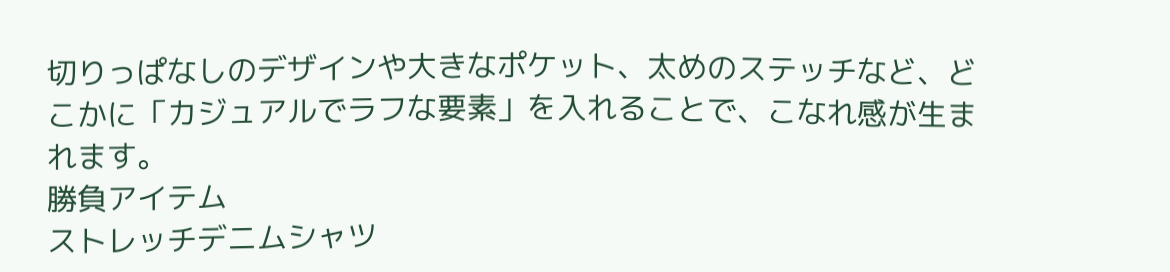切りっぱなしのデザインや大きなポケット、太めのステッチなど、どこかに「カジュアルでラフな要素」を入れることで、こなれ感が生まれます。
勝負アイテム
ストレッチデニムシャツ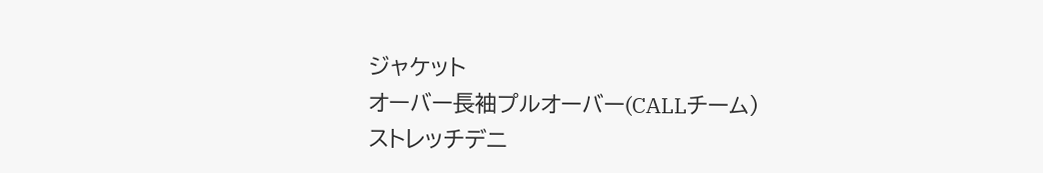ジャケット
オーバー長袖プルオーバー(CALLチーム)
ストレッチデニ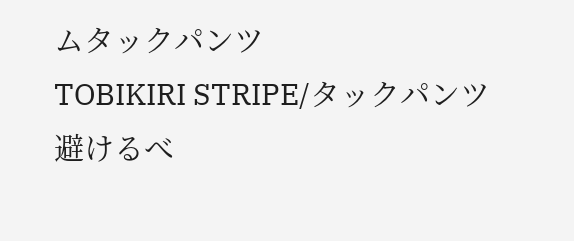ムタックパンツ
TOBIKIRI STRIPE/タックパンツ
避けるべ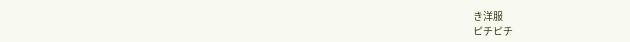き洋服
ピチピチ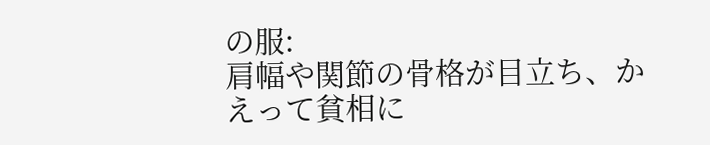の服:
肩幅や関節の骨格が目立ち、かえって貧相に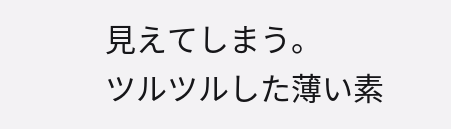見えてしまう。
ツルツルした薄い素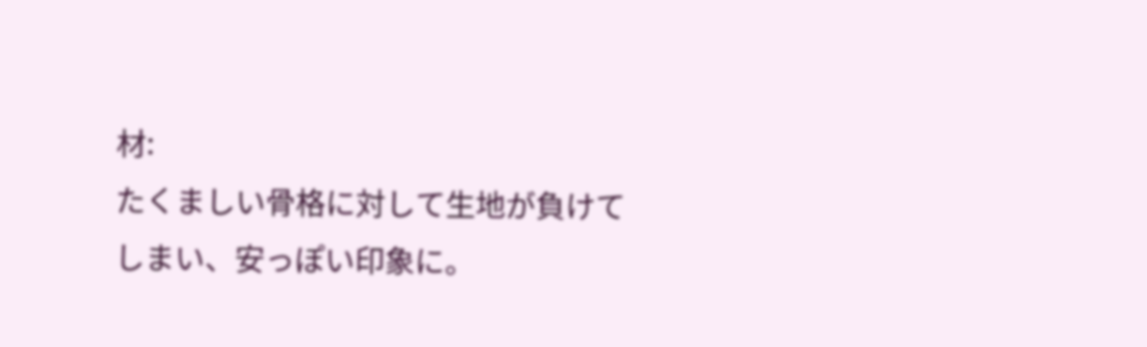材:
たくましい骨格に対して生地が負けてしまい、安っぽい印象に。